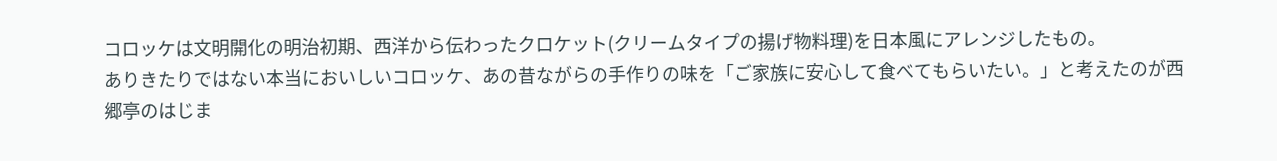コロッケは文明開化の明治初期、西洋から伝わったクロケット(クリームタイプの揚げ物料理)を日本風にアレンジしたもの。
ありきたりではない本当においしいコロッケ、あの昔ながらの手作りの味を「ご家族に安心して食べてもらいたい。」と考えたのが西郷亭のはじま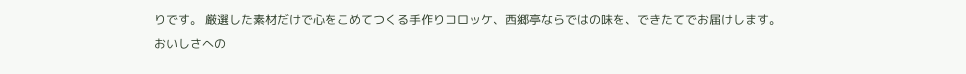りです。 厳選した素材だけで心をこめてつくる手作りコロッケ、西郷亭ならではの味を、できたてでお届けします。
おいしさへの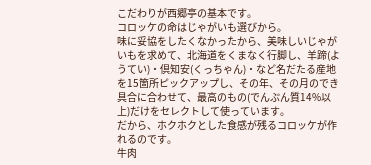こだわりが西郷亭の基本です。
コロッケの命はじゃがいも選びから。
味に妥協をしたくなかったから、美味しいじゃがいもを求めて、北海道をくまなく行脚し、羊蹄(ようてい)・倶知安(くっちゃん)・など名だたる産地を15箇所ピックアップし、その年、その月のでき具合に合わせて、最高のもの(でんぷん質14%以上)だけをセレクトして使っています。
だから、ホクホクとした食感が残るコロッケが作れるのです。
牛肉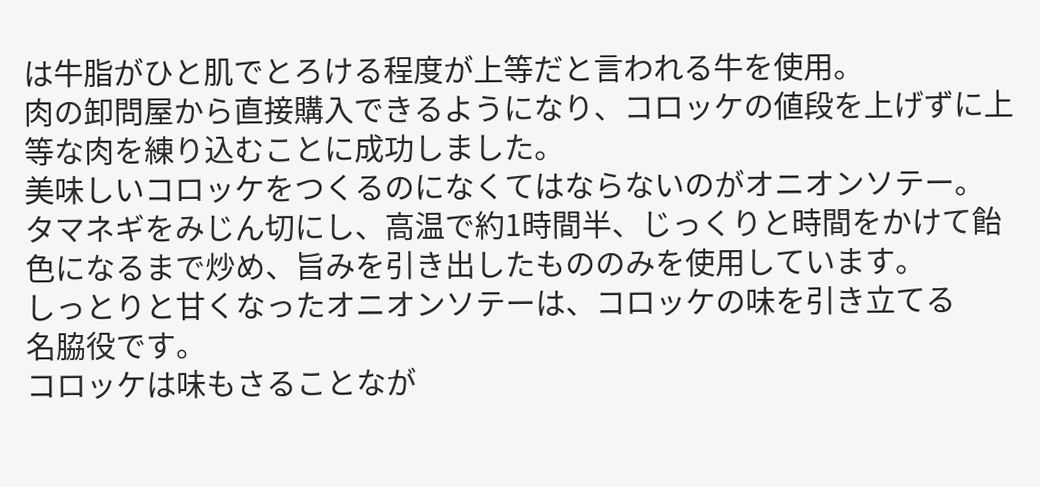は牛脂がひと肌でとろける程度が上等だと言われる牛を使用。
肉の卸問屋から直接購入できるようになり、コロッケの値段を上げずに上等な肉を練り込むことに成功しました。
美味しいコロッケをつくるのになくてはならないのがオニオンソテー。
タマネギをみじん切にし、高温で約1時間半、じっくりと時間をかけて飴色になるまで炒め、旨みを引き出したもののみを使用しています。
しっとりと甘くなったオニオンソテーは、コロッケの味を引き立てる
名脇役です。
コロッケは味もさることなが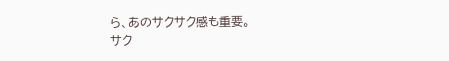ら、あのサクサク感も重要。
サク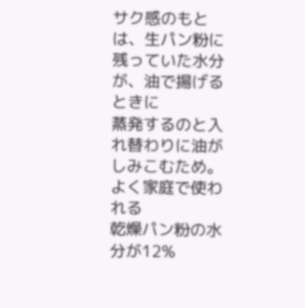サク感のもとは、生パン粉に残っていた水分が、油で揚げるときに
蒸発するのと入れ替わりに油がしみこむため。よく家庭で使われる
乾燥パン粉の水分が12%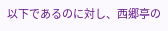以下であるのに対し、西郷亭の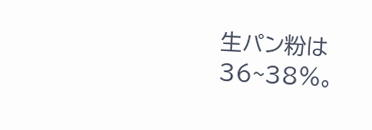生パン粉は
36~38%。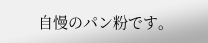自慢のパン粉です。